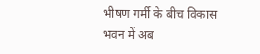भीषण गर्मी के बीच विकास भवन में अब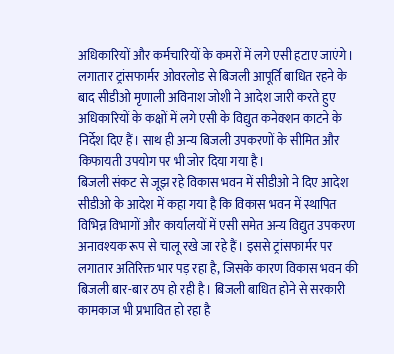अधिकारियों और कर्मचारियों के कमरों में लगे एसी हटाए जाएंगे। लगातार ट्रांसफार्मर ओवरलोड से बिजली आपूर्ति बाधित रहने के बाद सीडीओ मृणाली अविनाश जोशी ने आदेश जारी करते हुए अधिकारियों के कक्षों में लगे एसी के विद्युत कनेक्शन काटने के निर्देश दिए हैं। साथ ही अन्य बिजली उपकरणों के सीमित और किफायती उपयोग पर भी जोर दिया गया है।
बिजली संकट से जूझ रहे विकास भवन में सीडीओ ने दिए आदेश
सीडीओ के आदेश में कहा गया है कि विकास भवन में स्थापित विभिन्न विभागों और कार्यालयों में एसी समेत अन्य विद्युत उपकरण अनावश्यक रूप से चालू रखे जा रहे हैं। इससे ट्रांसफार्मर पर लगातार अतिरिक्त भार पड़ रहा है, जिसके कारण विकास भवन की बिजली बार-बार ठप हो रही है। बिजली बाधित होने से सरकारी कामकाज भी प्रभावित हो रहा है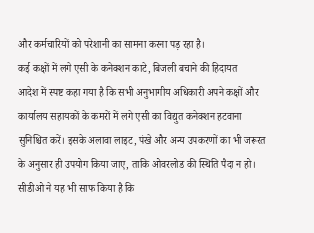और कर्मचारियों को परेशानी का सामना करना पड़ रहा है।
कई कक्षों में लगे एसी के कनेक्शन काटे, बिजली बचाने की हिदायत
आदेश में स्पष्ट कहा गया है कि सभी अनुभागीय अधिकारी अपने कक्षों और कार्यालय सहायकों के कमरों में लगे एसी का विद्युत कनेक्शन हटवाना सुनिश्चित करें। इसके अलावा लाइट, पंखे और अन्य उपकरणों का भी जरूरत के अनुसार ही उपयोग किया जाए, ताकि ओवरलोड की स्थिति पैदा न हो। सीडीओ ने यह भी साफ किया है कि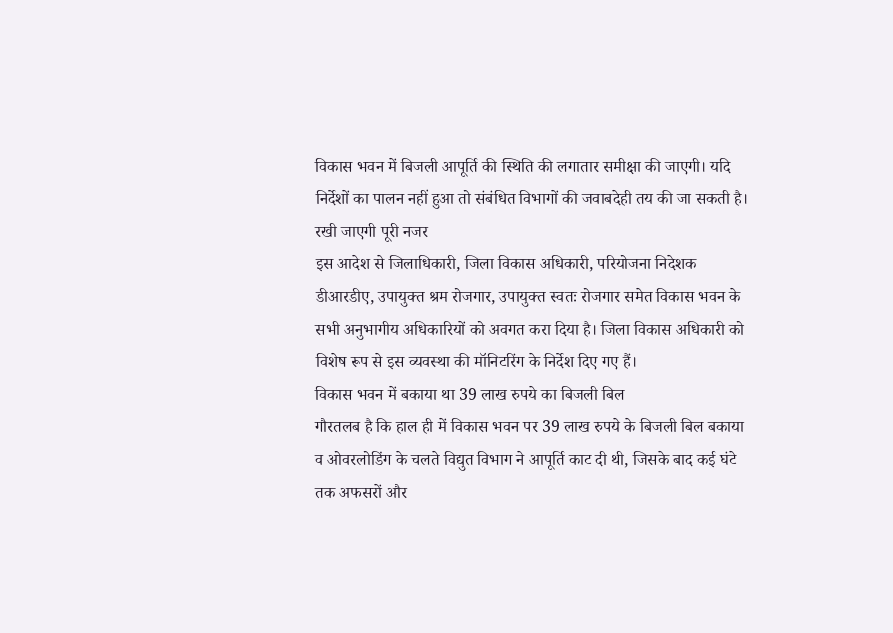विकास भवन में बिजली आपूर्ति की स्थिति की लगातार समीक्षा की जाएगी। यदि निर्देशों का पालन नहीं हुआ तो संबंधित विभागों की जवाबदेही तय की जा सकती है।
रखी जाएगी पूरी नजर
इस आदेश से जिलाधिकारी, जिला विकास अधिकारी, परियोजना निदेशक डीआरडीए, उपायुक्त श्रम रोजगार, उपायुक्त स्वतः रोजगार समेत विकास भवन के सभी अनुभागीय अधिकारियों को अवगत करा दिया है। जिला विकास अधिकारी को विशेष रूप से इस व्यवस्था की मॉनिटरिंग के निर्देश दिए गए हैं।
विकास भवन में बकाया था 39 लाख रुपये का बिजली बिल
गौरतलब है कि हाल ही में विकास भवन पर 39 लाख रुपये के बिजली बिल बकाया व ओवरलोडिंग के चलते विद्युत विभाग ने आपूर्ति काट दी थी, जिसके बाद कई घंटे तक अफसरों और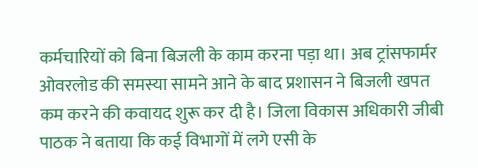कर्मचारियों को बिना बिजली के काम करना पड़ा था। अब ट्रांसफार्मर ओवरलोड की समस्या सामने आने के बाद प्रशासन ने बिजली खपत कम करने की कवायद शुरू कर दी है। जिला विकास अधिकारी जीबी पाठक ने बताया कि कई विभागों में लगे एसी के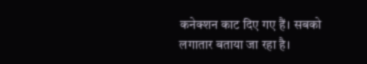कनेक्शन काट दिए गए हैं। सबको लगातार बताया जा रहा है।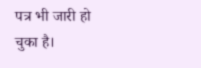पत्र भी जारी हो चुका है।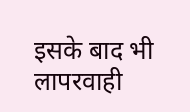इसके बाद भी लापरवाही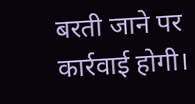बरती जाने पर कार्रवाई होगी।